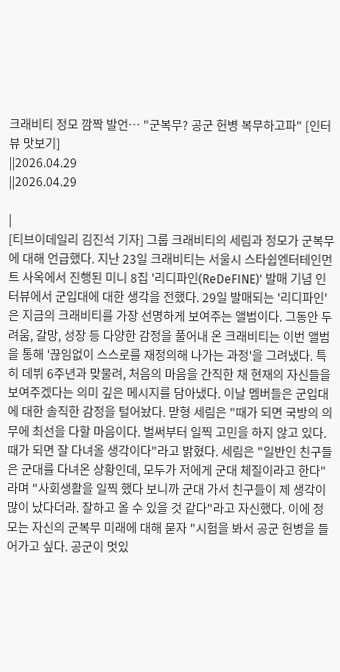크래비티 정모 깜짝 발언… "군복무? 공군 헌병 복무하고파" [인터뷰 맛보기]
||2026.04.29
||2026.04.29

|
[티브이데일리 김진석 기자] 그룹 크래비티의 세림과 정모가 군복무에 대해 언급했다. 지난 23일 크래비티는 서울시 스타쉽엔터테인먼트 사옥에서 진행된 미니 8집 '리디파인(ReDeFINE)' 발매 기념 인터뷰에서 군입대에 대한 생각을 전했다. 29일 발매되는 '리디파인'은 지금의 크래비티를 가장 선명하게 보여주는 앨범이다. 그동안 두려움, 갈망, 성장 등 다양한 감정을 풀어내 온 크래비티는 이번 앨범을 통해 '끊임없이 스스로를 재정의해 나가는 과정'을 그려냈다. 특히 데뷔 6주년과 맞물려, 처음의 마음을 간직한 채 현재의 자신들을 보여주겠다는 의미 깊은 메시지를 담아냈다. 이날 멤버들은 군입대에 대한 솔직한 감정을 털어놨다. 맏형 세림은 "때가 되면 국방의 의무에 최선을 다할 마음이다. 벌써부터 일찍 고민을 하지 않고 있다. 때가 되면 잘 다녀올 생각이다"라고 밝혔다. 세림은 "일반인 친구들은 군대를 다녀온 상황인데, 모두가 저에게 군대 체질이라고 한다"라며 "사회생활을 일찍 했다 보니까 군대 가서 친구들이 제 생각이 많이 났다더라. 잘하고 올 수 있을 것 같다"라고 자신했다. 이에 정모는 자신의 군복무 미래에 대해 묻자 "시험을 봐서 공군 헌병을 들어가고 싶다. 공군이 멋있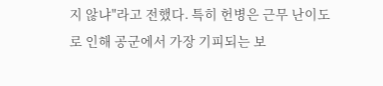지 않냐"라고 전했다. 특히 헌병은 근무 난이도로 인해 공군에서 가장 기피되는 보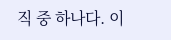직 중 하나다. 이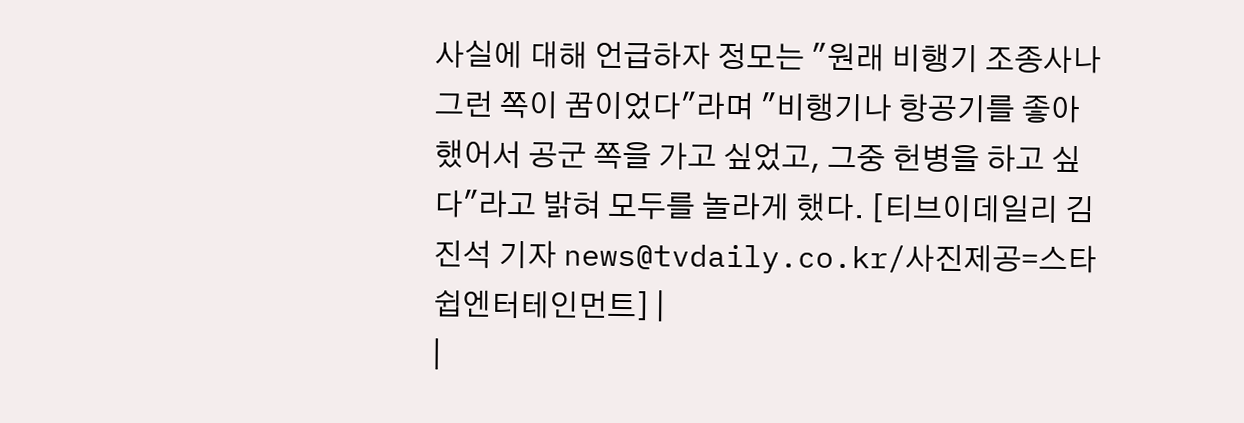사실에 대해 언급하자 정모는 "원래 비행기 조종사나 그런 쪽이 꿈이었다"라며 "비행기나 항공기를 좋아했어서 공군 쪽을 가고 싶었고, 그중 헌병을 하고 싶다"라고 밝혀 모두를 놀라게 했다. [티브이데일리 김진석 기자 news@tvdaily.co.kr/사진제공=스타쉽엔터테인먼트] |
|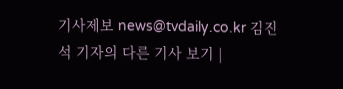기사제보 news@tvdaily.co.kr 김진석 기자의 다른 기사 보기 |